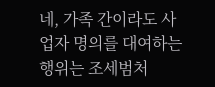네, 가족 간이라도 사업자 명의를 대여하는 행위는 조세범처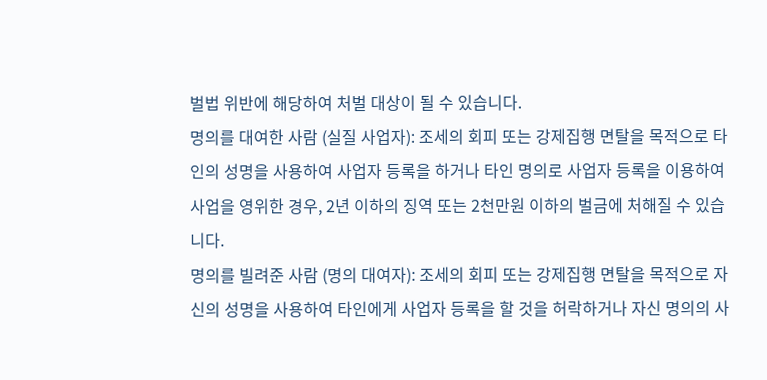벌법 위반에 해당하여 처벌 대상이 될 수 있습니다.
명의를 대여한 사람 (실질 사업자): 조세의 회피 또는 강제집행 면탈을 목적으로 타인의 성명을 사용하여 사업자 등록을 하거나 타인 명의로 사업자 등록을 이용하여 사업을 영위한 경우, 2년 이하의 징역 또는 2천만원 이하의 벌금에 처해질 수 있습니다.
명의를 빌려준 사람 (명의 대여자): 조세의 회피 또는 강제집행 면탈을 목적으로 자신의 성명을 사용하여 타인에게 사업자 등록을 할 것을 허락하거나 자신 명의의 사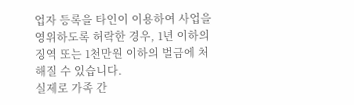업자 등록을 타인이 이용하여 사업을 영위하도록 허락한 경우, 1년 이하의 징역 또는 1천만원 이하의 벌금에 처해질 수 있습니다.
실제로 가족 간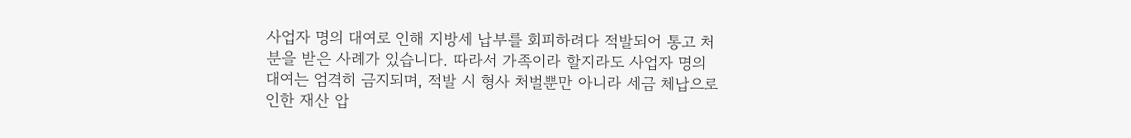사업자 명의 대여로 인해 지방세 납부를 회피하려다 적발되어 통고 처분을 받은 사례가 있습니다. 따라서 가족이라 할지라도 사업자 명의 대여는 엄격히 금지되며, 적발 시 형사 처벌뿐만 아니라 세금 체납으로 인한 재산 압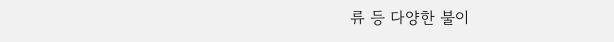류 등 다양한 불이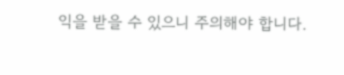익을 받을 수 있으니 주의해야 합니다.